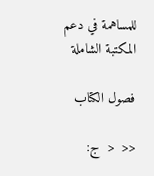للمساهمة في دعم المكتبة الشاملة

فصول الكتاب

<<  <  ج: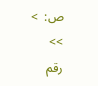ص:  >  >>
رقم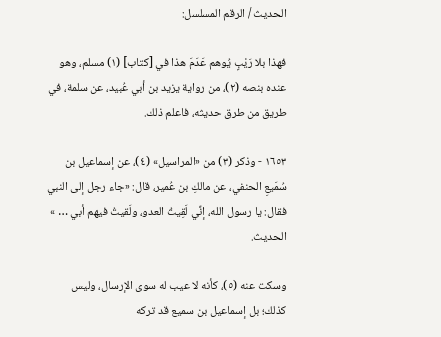الحديث / الرقم المسلسل:

فهذا بلا رَيْبٍ يُوهم عَدَمَ هذا في [كتاب] (١) مسلم، وهو عنده بنصه (٢)، من رواية يزيد بن أبي عُبيد، عن سلمة، في طريق من طرق حديثه، فاعلم ذلك.

١٦٥٣ - وذكر (٣) من «المراسيل» (٤)، عن إسماعيل بن سُمَيعِ الحنفي، عن مالكِ بن عُمير، قال: «جاء رجل إلى النبي فقال: يا رسول الله، إنِّي لَقِيتُ العدو، ولَقيتُ فيهم أبي … » الحديث.

وسكت عنه (٥)، كأنه لا عيب له سوى الإرسال، وليس كذلك؛ بل إسماعيل بن سميع قد تركه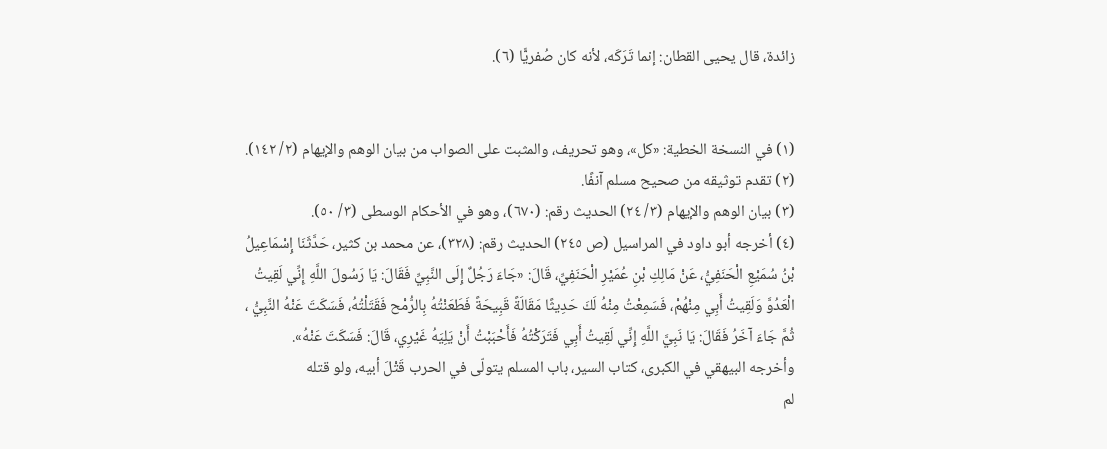زائدة، قال يحيى القطان: إنما تَرَكَه، لأنه كان صُفريًّا (٦).


(١) في النسخة الخطية: «كل»، وهو تحريف، والمثبت على الصواب من بيان الوهم والإيهام (٢/ ١٤٢).
(٢) تقدم توثيقه من صحيح مسلم آنفًا.
(٣) بيان الوهم والإيهام (٣/ ٢٤) الحديث رقم: (٦٧٠)، وهو في الأحكام الوسطى (٣/ ٥٠).
(٤) أخرجه أبو داود في المراسيل (ص ٢٤٥) الحديث رقم: (٣٢٨)، عن محمد بن كثير، حَدَّثَنَا إِسْمَاعِيلُ بْنُ سُمَيْعِ الْحَنَفِيُّ، عَنْ مَالِكِ بْنِ عُمَيْرِ الْحَنَفِيِّ، قَالَ: «جَاءَ رَجُلٌ إِلَى النَّبِيِّ فَقَالَ: يَا رَسُولَ اللَّهِ إِنِّي لَقِيتُ الْعَدُوَّ وَلَقِيتُ أَبِي مِنْهُمْ، فَسَمِعْتُ مِنْهُ لَكَ حَدِيثًا مَقَالَةً قَبِيحَةً فَطَعَنْتُهُ بِالرُّمْح فَقَتَلْتُهُ، فَسَكَتَ عَنْهُ النَّبِيُّ ، ثُمَّ جَاءَ آخَرُ فَقَالَ: يَا نَبِيَّ اللَّهِ إِنِّي لَقِيتُ أَبِي فَتَرَكْتُهُ فَأَحْبَبْتُ أَنْ يَلِيَهُ غَيْرِي، قَالَ: فَسَكَتَ عَنْهُ».
وأخرجه البيهقي في الكبرى، كتاب السير، باب المسلم يتولّى في الحرب قَتْلَ أبيه، ولو قتله
لم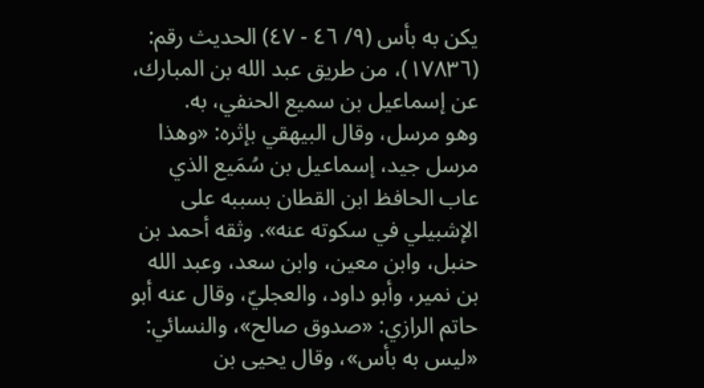يكن به بأس (٩/ ٤٦ - ٤٧) الحديث رقم: (١٧٨٣٦)، من طريق عبد الله بن المبارك،
عن إسماعيل بن سميع الحنفي، به.
وهو مرسل، وقال البيهقي بإثره: «وهذا مرسل جيد، إسماعيل بن سُمَيع الذي عاب الحافظ ابن القطان بسببه على الإشبيلي في سكوته عنه». وثقه أحمد بن حنبل، وابن معين، وابن سعد، وعبد الله بن نمير، وأبو داود، والعجليّ، وقال عنه أبو حاتم الرازي: «صدوق صالح»، والنسائي: «ليس به بأس»، وقال يحيى بن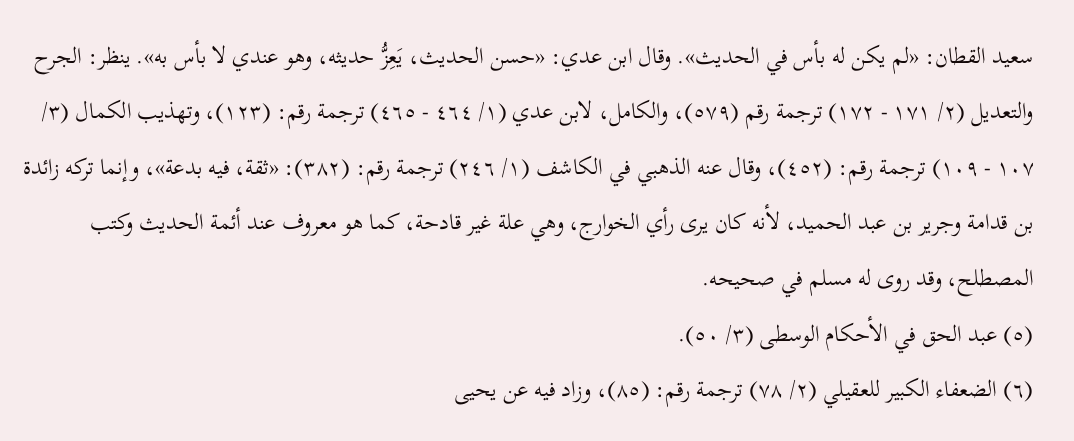سعيد القطان: «لم يكن له بأس في الحديث». وقال ابن عدي: «حسن الحديث، يَعِزُّ حديثه، وهو عندي لا بأس به». ينظر: الجرح والتعديل (٢/ ١٧١ - ١٧٢) ترجمة رقم (٥٧٩)، والكامل، لابن عدي (١/ ٤٦٤ - ٤٦٥) ترجمة رقم: (١٢٣)، وتهذيب الكمال (٣/ ١٠٧ - ١٠٩) ترجمة رقم: (٤٥٢)، وقال عنه الذهبي في الكاشف (١/ ٢٤٦) ترجمة رقم: (٣٨٢): «ثقة، فيه بدعة»، وإنما تركه زائدة بن قدامة وجرير بن عبد الحميد، لأنه كان يرى رأي الخوارج، وهي علة غير قادحة، كما هو معروف عند أئمة الحديث وكتب المصطلح، وقد روى له مسلم في صحيحه.
(٥) عبد الحق في الأحكام الوسطى (٣/ ٥٠).
(٦) الضعفاء الكبير للعقيلي (٢/ ٧٨) ترجمة رقم: (٨٥)، وزاد فيه عن يحيى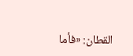القطان: «فأما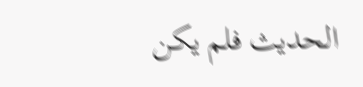الحديث فلم يكن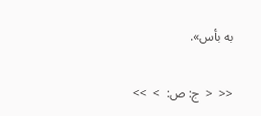به بأس».

<<  <  ج: ص:  >  >>